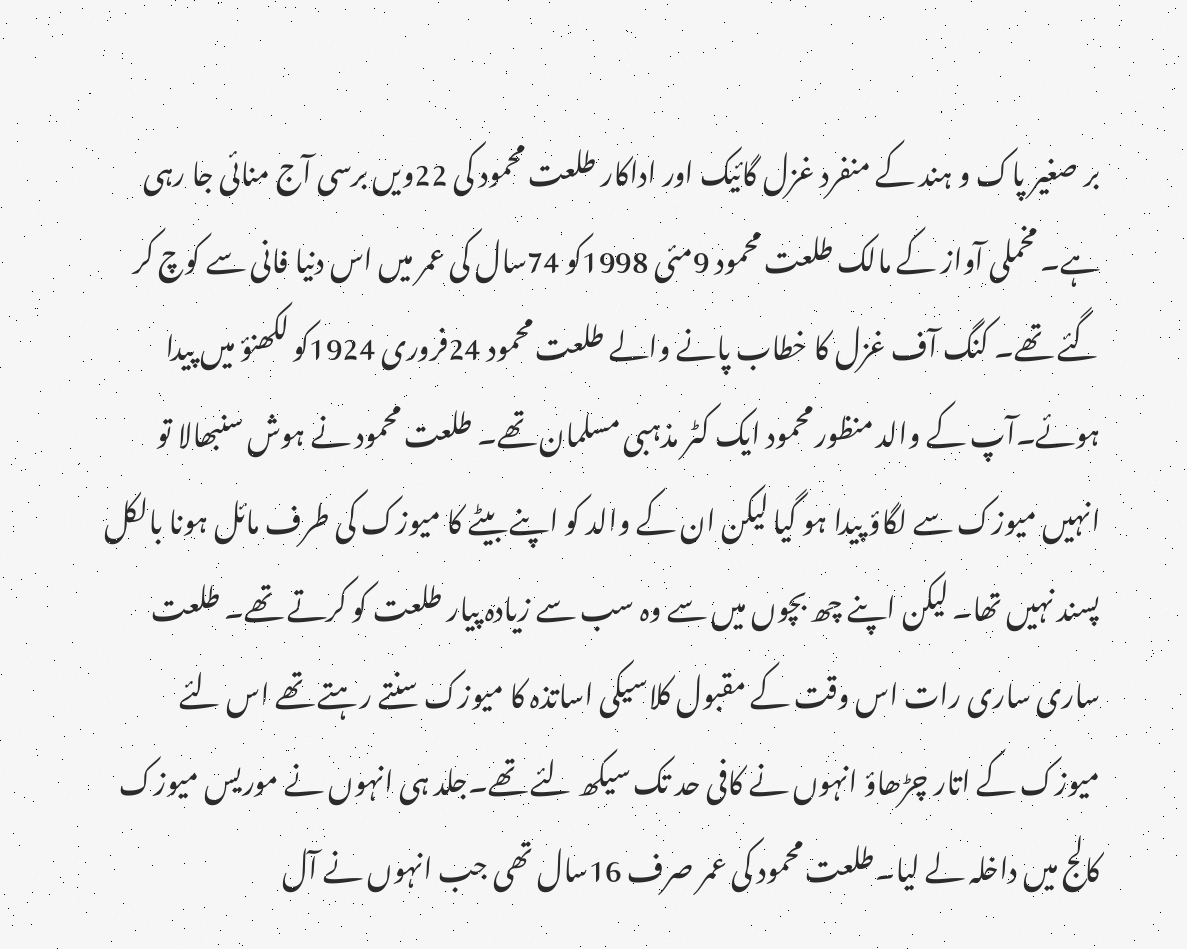بر صغیر پاک و ہند کے منفرد غزل گائیک اور اداکار طلعت محمود کی 22ویں برسی آج منائی جا رہی ہے۔ مخملی آواز کے مالک طلعت محمود 9مئی 1998کو 74سال کی عمر میں اس دنیا فانی سے کوچ کر گئے تھے۔ کنگ آف غزل کا خطاب پانے والے طلعت محمود 24فروری 1924کو لکھنؤ میں پیدا ہوئے۔آپ کے والد منظور محمود ایک کٹر مذہبی مسلمان تھے۔ طلعت محمود نے ہوش سنبھالا تو انہیں میوزک سے لگاؤ پیدا ہو گیا لیکن ان کے والد کو اپنے بیٹے کا میوزک کی طرف مائل ہونا بالکل پسند نہیں تھا۔ لیکن اپنے چھ بچوں میں سے وہ سب سے زیادہ پیار طلعت کو کرتے تھے۔ طلعت ساری ساری رات اس وقت کے مقبول کلاسیکی اساتذہ کا میوزک سنتے رہتے تھے اس لئے میوزک کے اتار چڑھاؤ انہوں نے کافی حد تک سیکھ لئے تھے۔جلد ہی انہوں نے موریس میوزک کالج میں داخلہ لے لیا۔طلعت محمود کی عمر صرف 16سال تھی جب انہوں نے آل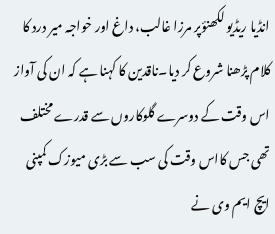انڈیا ریڈیو لکھنؤپر مرزا غالب، داغ اور خواجہ میر درد کا کلام پڑھنا شروع کر دیا۔ناقدین کا کہنا ہے کہ ان کی آواز اس وقت کے دوسرے گلوکاروں سے قدرے مختلف تھی جس کااس وقت کی سب سے بڑی میوزک کمپنی ایچ ایم وی نے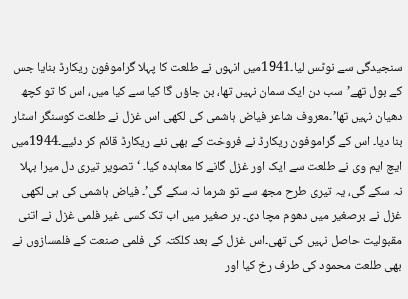سنجیدگی سے نوٹس لیا۔1941میں انہوں نے طلعت کا پہلا گراموفون ریکارڈ بنایا جس کے بول تھے’سب دن ایک سمان نہیں تھا، بن جاؤں گا کیا سے کیا میں، اس کا تو کچھ دھیان نہیں تھا’۔معروف شاعر فیاض ہاشمی کی لکھی اس غزل نے طلعت کوسنگر اسٹار بنا دیا۔ اس کے گراموفون ریکارڈ نے فروخت کے بھی نئے ریکارڈ قائم کر دئیے۔1944میں ایچ ایم وی نے طلعت سے ایک اور غزل گانے کا معاہدہ کیا۔ ‘تصویر تیری دل میرا بہلا نہ سکے گی، یہ تیری طرح مجھ سے تو شرما نہ سکے گی’۔ فیاض ہاشمی کی ہی لکھی غزل نے برصغیر میں دھوم مچا دی۔ بر صغیر میں اب تک کسی غیر فلمی غزل نے اتنی مقبولیت حاصل نہیں کی تھی۔اس غزل کے بعد کلکتہ کی فلمی صنعت کے فلمسازوں نے بھی طلعت محمود کی طرف رخ کیا اور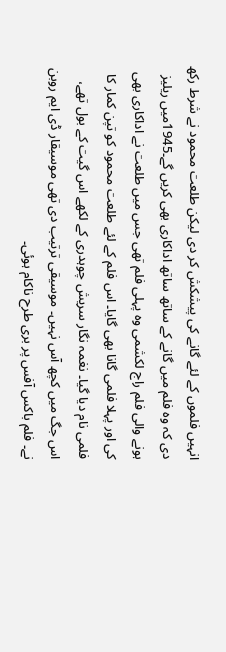انہیں فلموں کے لئے گانے کی پیشکش کر دی لیکن طلعت محمود نے شرط رکھ دی کہ وہ فلم میں گانے کے ساتھ ساتھ اداکاری بھی کریں گے۔1945میں ریلیز ہونے والی فلم راج لکشمی وہ پہلی فلم تھی جس میں طلعت نے اداکاری بھی کی اور پہلا فلمی گانا بھی گایا۔ اس فلم کے لئے طلعت محمود کو تپن کمار کا فلمی نام دیا گیا۔ نغمہ نگار سریش چوہدری کے لکھے اس گیت کے بول تھے، اس جگ میں کچھ آس نہیں۔ موسیقی ترتیب دی تھی موسیقار ڈی ایم روبن نے۔ فلم باکس آفس پر بری طرح ناکام ہوئی۔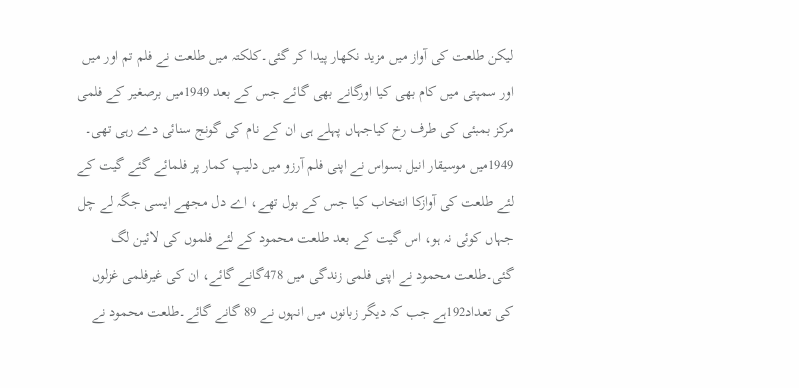لیکن طلعت کی آواز میں مزید نکھار پیدا کر گئی۔کلکتہ میں طلعت نے فلم تم اور میں اور سمپتی میں کام بھی کیا اورگانے بھی گائے جس کے بعد 1949میں برصغیر کے فلمی مرکز بمبئی کی طرف رخ کیاجہاں پہلے ہی ان کے نام کی گونج سنائی دے رہی تھی۔ 1949میں موسیقار انیل بسواس نے اپنی فلم آرزو میں دلیپ کمار پر فلمائے گئے گیت کے لئے طلعت کی آوازکا انتخاب کیا جس کے بول تھے، اے دل مجھے ایسی جگہ لے چل جہاں کوئی نہ ہو، اس گیت کے بعد طلعت محمود کے لئے فلموں کی لائین لگ گئی۔طلعت محمود نے اپنی فلمی زندگی میں 478گانے گائے، ان کی غیرفلمی غزلوں کی تعداد192ہے جب کہ دیگر زبانوں میں انہوں نے 89 گانے گائے۔طلعت محمود نے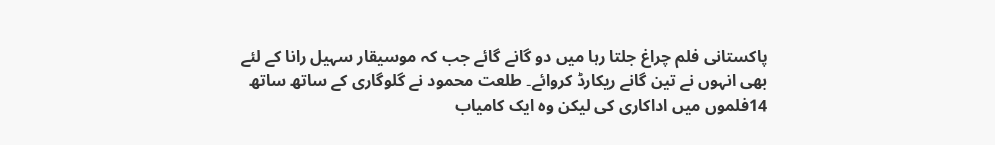پاکستانی فلم چراغ جلتا رہا میں دو گانے گائے جب کہ موسیقار سہیل رانا کے لئے بھی انہوں نے تین گانے ریکارڈ کروائے۔ طلعت محمود نے گلوگاری کے ساتھ ساتھ 14فلموں میں اداکاری کی لیکن وہ ایک کامیاب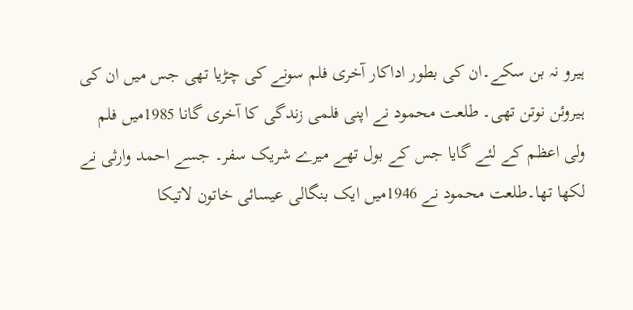ہیرو نہ بن سکے۔ان کی بطور اداکار آخری فلم سونے کی چڑیا تھی جس میں ان کی ہیروئن نوتن تھی۔ طلعت محمود نے اپنی فلمی زندگی کا آخری گانا 1985میں فلم ولی اعظم کے لئے گایا جس کے بول تھے میرے شریک سفر۔ جسے احمد وارثی نے لکھا تھا۔طلعت محمود نے 1946میں ایک بنگالی عیسائی خاتون لاتیکا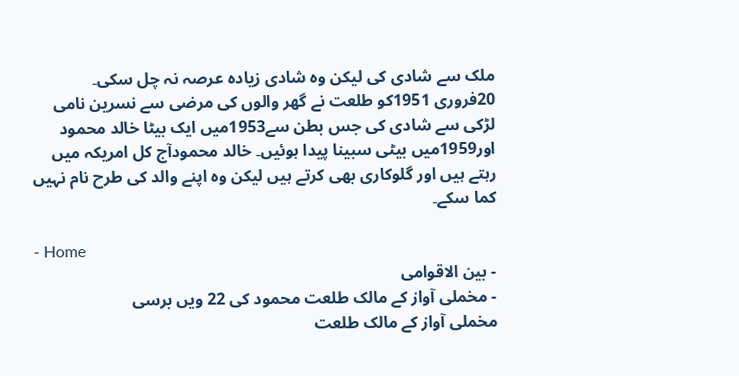ملک سے شادی کی لیکن وہ شادی زیادہ عرصہ نہ چل سکی۔ 20فروری 1951کو طلعت نے گھر والوں کی مرضی سے نسرین نامی لڑکی سے شادی کی جس بطن سے1953میں ایک بیٹا خالد محمود اور1959میں بیٹی سبینا پیدا ہوئیں۔ خالد محمودآج کل امریکہ میں رہتے ہیں اور گلوکاری بھی کرتے ہیں لیکن وہ اپنے والد کی طرح نام نہیں کما سکے۔

- Home
- بین الاقوامی
- مخملی آواز کے مالک طلعت محمود کی 22 ویں برسی
مخملی آواز کے مالک طلعت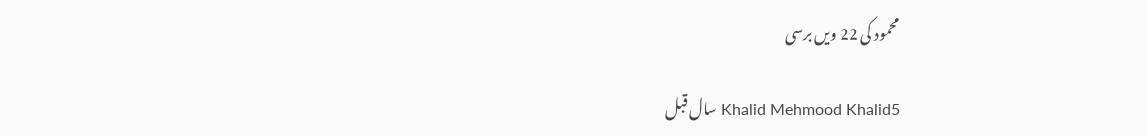محمود کی 22 ویں برسی

Khalid Mehmood Khalid5 سال قبل